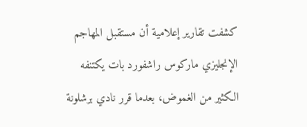كشفت تقارير إعلامية أن مستقبل المهاجم الإنجليزي ماركوس راشفورد بات يكتنفه الكثير من الغموض، بعدما قرر نادي برشلونة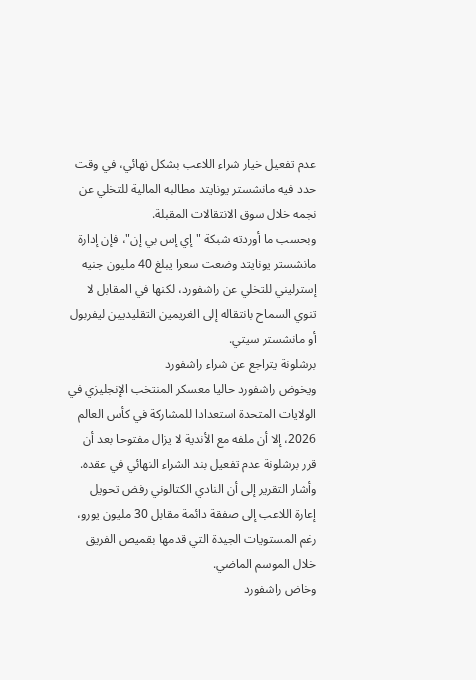عدم تفعيل خيار شراء اللاعب بشكل نهائي، في وقت حدد فيه مانشستر يونايتد مطالبه المالية للتخلي عن نجمه خلال سوق الانتقالات المقبلة.
وبحسب ما أوردته شبكة "إي إس بي إن"، فإن إدارة مانشستر يونايتد وضعت سعرا يبلغ 40 مليون جنيه إسترليني للتخلي عن راشفورد، لكنها في المقابل لا تنوي السماح بانتقاله إلى الغريمين التقليديين ليفربول أو مانشستر سيتي.
برشلونة يتراجع عن شراء راشفورد
ويخوض راشفورد حاليا معسكر المنتخب الإنجليزي في الولايات المتحدة استعدادا للمشاركة في كأس العالم 2026، إلا أن ملفه مع الأندية لا يزال مفتوحا بعد أن قرر برشلونة عدم تفعيل بند الشراء النهائي في عقده.
وأشار التقرير إلى أن النادي الكتالوني رفض تحويل إعارة اللاعب إلى صفقة دائمة مقابل 30 مليون يورو، رغم المستويات الجيدة التي قدمها بقميص الفريق خلال الموسم الماضي.
وخاض راشفورد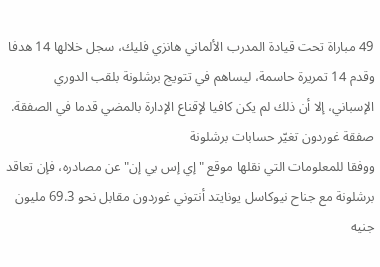49 مباراة تحت قيادة المدرب الألماني هانزي فليك، سجل خلالها 14 هدفا وقدم 14 تمريرة حاسمة، ليساهم في تتويج برشلونة بلقب الدوري الإسباني، إلا أن ذلك لم يكن كافيا لإقناع الإدارة بالمضي قدما في الصفقة.
صفقة غوردون تغيّر حسابات برشلونة
ووفقا للمعلومات التي نقلها موقع "إي إس بي إن" عن مصادره، فإن تعاقد برشلونة مع جناح نيوكاسل يونايتد أنتوني غوردون مقابل نحو 69.3 مليون جنيه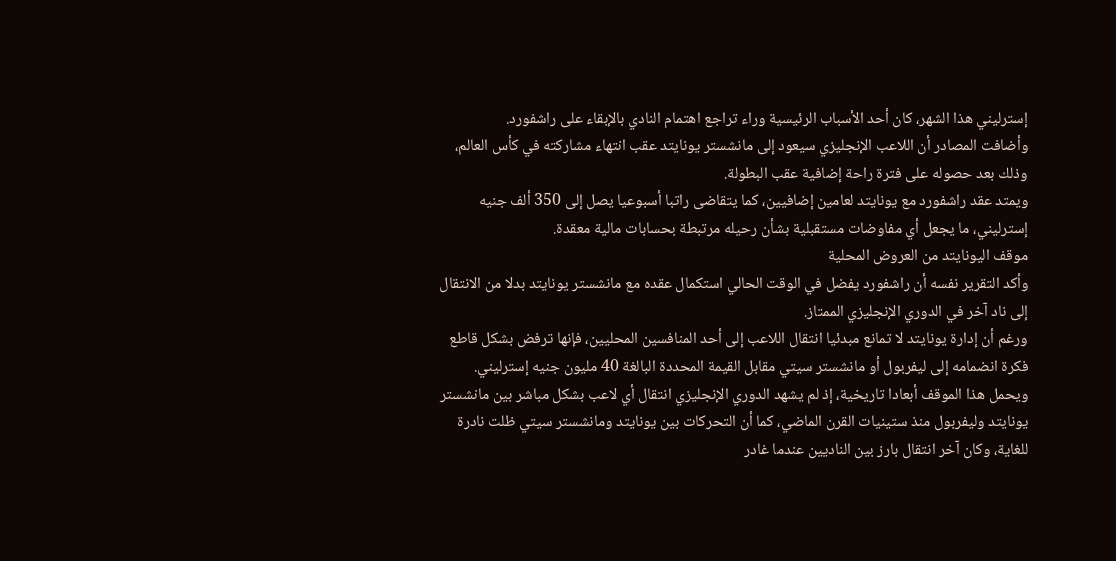إسترليني هذا الشهر، كان أحد الأسباب الرئيسية وراء تراجع اهتمام النادي بالإبقاء على راشفورد.
وأضافت المصادر أن اللاعب الإنجليزي سيعود إلى مانشستر يونايتد عقب انتهاء مشاركته في كأس العالم، وذلك بعد حصوله على فترة راحة إضافية عقب البطولة.
ويمتد عقد راشفورد مع يونايتد لعامين إضافيين، كما يتقاضى راتبا أسبوعيا يصل إلى 350 ألف جنيه إسترليني، ما يجعل أي مفاوضات مستقبلية بشأن رحيله مرتبطة بحسابات مالية معقدة.
موقف اليونايتد من العروض المحلية
وأكد التقرير نفسه أن راشفورد يفضل في الوقت الحالي استكمال عقده مع مانشستر يونايتد بدلا من الانتقال إلى ناد آخر في الدوري الإنجليزي الممتاز.
ورغم أن إدارة يونايتد لا تمانع مبدئيا انتقال اللاعب إلى أحد المنافسين المحليين، فإنها ترفض بشكل قاطع فكرة انضمامه إلى ليفربول أو مانشستر سيتي مقابل القيمة المحددة البالغة 40 مليون جنيه إسترليني.
ويحمل هذا الموقف أبعادا تاريخية، إذ لم يشهد الدوري الإنجليزي انتقال أي لاعب بشكل مباشر بين مانشستر يونايتد وليفربول منذ ستينيات القرن الماضي، كما أن التحركات بين يونايتد ومانشستر سيتي ظلت نادرة للغاية، وكان آخر انتقال بارز بين الناديين عندما غادر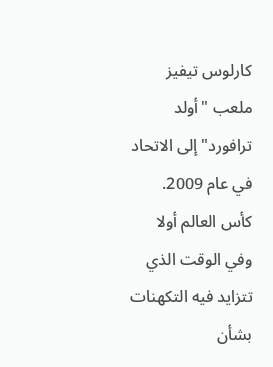كارلوس تيفيز ملعب "أولد ترافورد" إلى الاتحاد في عام 2009.
كأس العالم أولا
وفي الوقت الذي تتزايد فيه التكهنات بشأن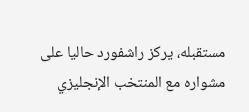مستقبله، يركز راشفورد حاليا على مشواره مع المنتخب الإنجليزي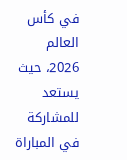في كأس العالم 2026، حيث يستعد للمشاركة في المباراة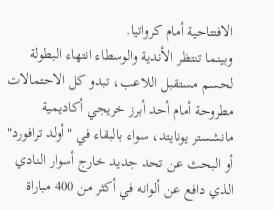الافتتاحية أمام كرواتيا.
وبينما تنتظر الأندية والوسطاء انتهاء البطولة لحسم مستقبل اللاعب، تبدو كل الاحتمالات مطروحة أمام أحد أبرز خريجي أكاديمية مانشستر يونايتد، سواء بالبقاء في "أولد ترافورد" أو البحث عن تحد جديد خارج أسوار النادي الذي دافع عن ألوانه في أكثر من 400 مباراة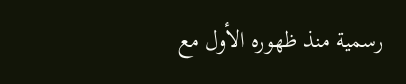رسمية منذ ظهوره الأول مع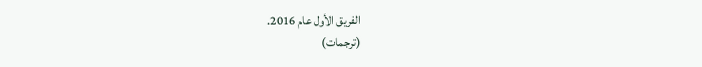الفريق الأول عام 2016.
(ترجمات)